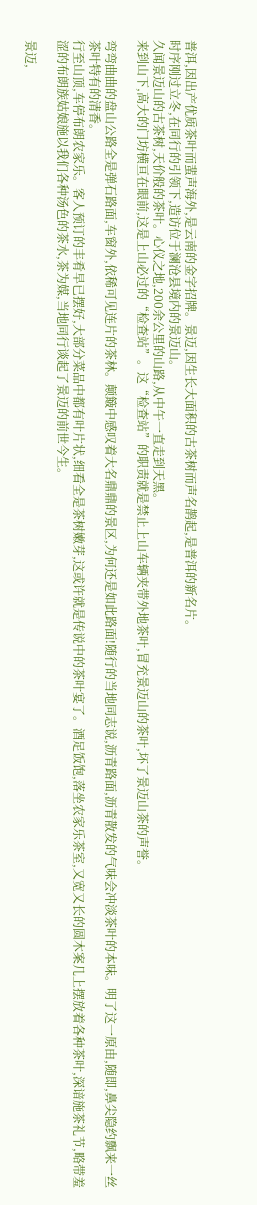普洱,因出产优质茶叶而蜚声海外,是云南的金字招牌。景迈,因生长大面积的古茶树而声名鹊起,是普洱的新名片。
时序刚过立冬,在同行的引领下,造访位于澜沧县境内的景迈山。
久闻景迈山的古茶树,天价般的茶叶。心仪之地,200余公里的山路,从中午一直走到天黑。
来到山下,高大的门坊横亘在眼前,这是上山必过的“检查站”。这“检查站”的职责就是禁止上山车辆夹带外地茶叶,冒充景迈山的茶叶,坏了景迈山茶的声誉。

弯弯曲曲的盘山公路全是弹石路面,车窗外,依稀可见连片的茶林。颠簸中感叹着大名鼎鼎的景区,为何还是如此路面!随行的当地同志说,沥青路面,沥青散发的气味会冲淡茶叶的本味。明了这一原由,随即,鼻尖隐约飘来一丝茶叶特有的清香。
行至山顶,车停布朗农家乐。客人预订的丰肴早已摆好,大部分菜品中都有叶片状,细看全是茶树嫩芽,这或许就是传说中的茶叶宴了。酒足饭饱,落坐农家乐茶室,又宽又长的圆木案几上摆放着各种茶叶,深谙施茶礼节,略带羞涩的布朗族姑娘施以我们各种汤色的茶水,茶为媒,当地同行谈起了景迈的前世今生。

景迈,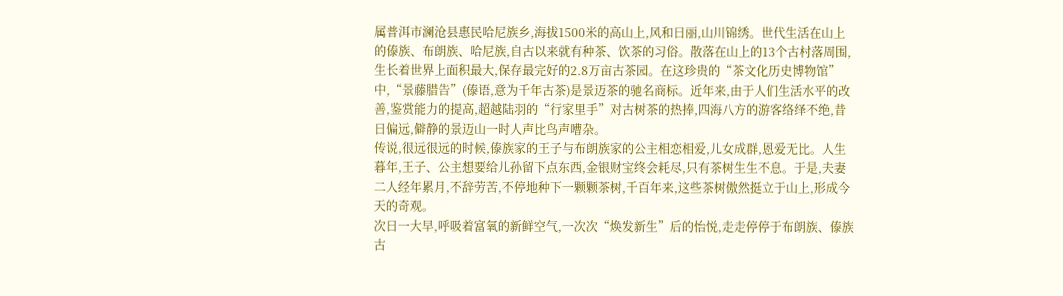属普洱市澜沧县惠民哈尼族乡,海拔1500米的高山上,风和日丽,山川锦绣。世代生活在山上的傣族、布朗族、哈尼族,自古以来就有种茶、饮茶的习俗。散落在山上的13个古村落周围,生长着世界上面积最大,保存最完好的2.8万亩古茶园。在这珍贵的“茶文化历史博物馆”中,“景藤腊告”(傣语,意为千年古茶)是景迈茶的驰名商标。近年来,由于人们生活水平的改善,鉴赏能力的提高,超越陆羽的“行家里手”对古树茶的热捧,四海八方的游客络绎不绝,昔日偏远,僻静的景迈山一时人声比鸟声嘈杂。
传说,很远很远的时候,傣族家的王子与布朗族家的公主相恋相爱,儿女成群,恩爱无比。人生暮年,王子、公主想要给儿孙留下点东西,金银财宝终会耗尽,只有茶树生生不息。于是,夫妻二人经年累月,不辞劳苦,不停地种下一颗颗茶树,千百年来,这些茶树傲然挺立于山上,形成今天的奇观。
次日一大早,呼吸着富氧的新鲜空气,一次次“焕发新生”后的怡悦,走走停停于布朗族、傣族古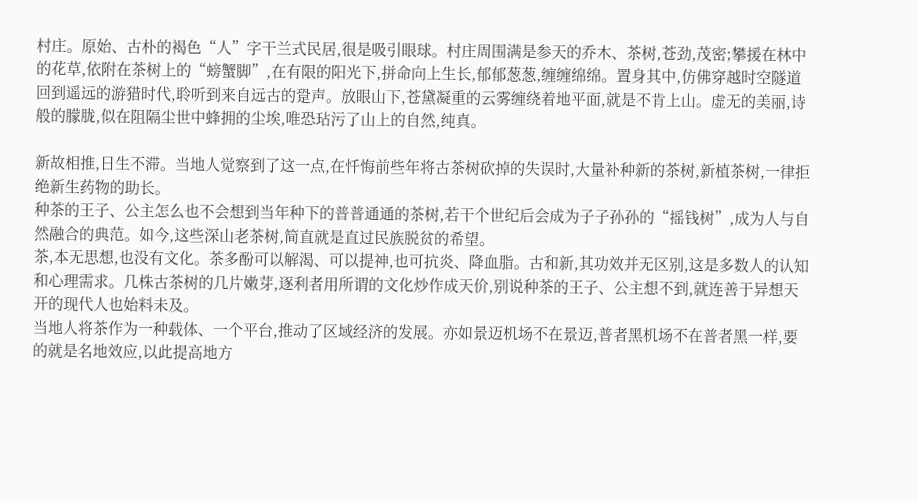村庄。原始、古朴的褐色“人”字干兰式民居,很是吸引眼球。村庄周围满是参天的乔木、茶树,苍劲,茂密;攀援在林中的花草,依附在茶树上的“螃蟹脚”,在有限的阳光下,拼命向上生长,郁郁葱葱,缠缠绵绵。置身其中,仿佛穿越时空隧道回到遥远的游猎时代,聆听到来自远古的跫声。放眼山下,苍黛凝重的云雾缠绕着地平面,就是不肯上山。虚无的美丽,诗般的朦胧,似在阻隔尘世中蜂拥的尘埃,唯恐玷污了山上的自然,纯真。

新故相推,日生不滞。当地人觉察到了这一点,在忏悔前些年将古茶树砍掉的失误时,大量补种新的茶树,新植茶树,一律拒绝新生药物的助长。
种茶的王子、公主怎么也不会想到当年种下的普普通通的茶树,若干个世纪后会成为子子孙孙的“摇钱树”,成为人与自然融合的典范。如今,这些深山老茶树,简直就是直过民族脱贫的希望。
茶,本无思想,也没有文化。茶多酚可以解渴、可以提神,也可抗炎、降血脂。古和新,其功效并无区别,这是多数人的认知和心理需求。几株古茶树的几片嫩芽,逐利者用所谓的文化炒作成天价,别说种茶的王子、公主想不到,就连善于异想天开的现代人也始料未及。
当地人将茶作为一种载体、一个平台,推动了区域经济的发展。亦如景迈机场不在景迈,普者黑机场不在普者黑一样,要的就是名地效应,以此提高地方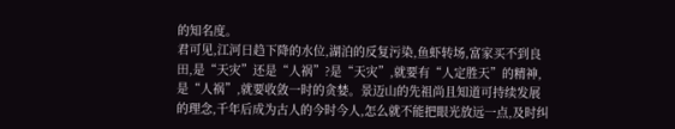的知名度。
君可见,江河日趋下降的水位,湖泊的反复污染,鱼虾转场,富家买不到良田,是“天灾”还是“人祸”?是“天灾”,就要有“人定胜天”的精神,是“人祸”,就要收敛一时的贪婪。景迈山的先祖尚且知道可持续发展的理念,千年后成为古人的今时今人,怎么就不能把眼光放远一点,及时纠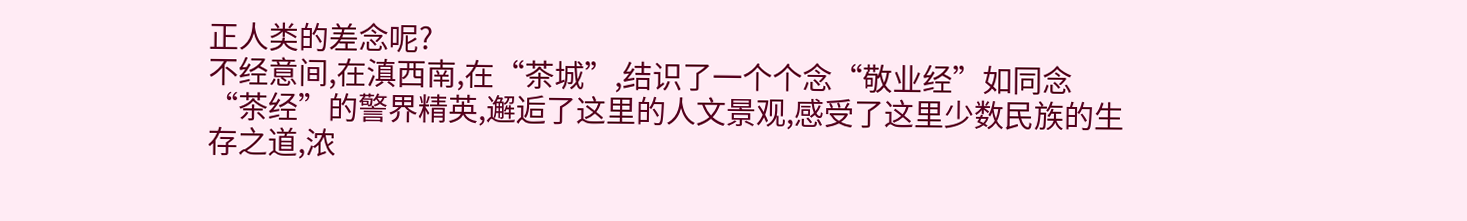正人类的差念呢?
不经意间,在滇西南,在“茶城”,结识了一个个念“敬业经”如同念“茶经”的警界精英,邂逅了这里的人文景观,感受了这里少数民族的生存之道,浓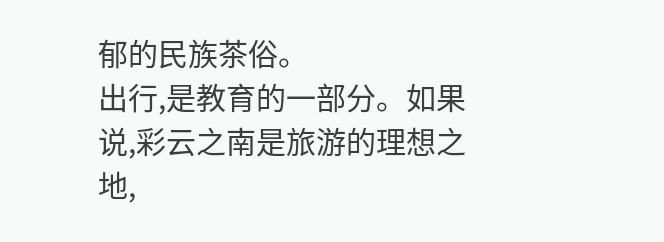郁的民族茶俗。
出行,是教育的一部分。如果说,彩云之南是旅游的理想之地,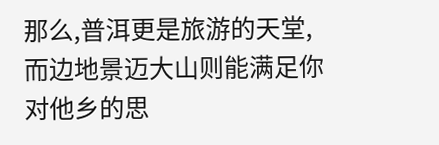那么,普洱更是旅游的天堂,而边地景迈大山则能满足你对他乡的思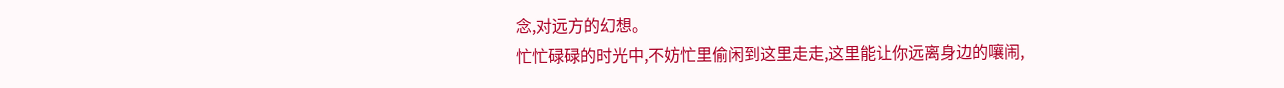念,对远方的幻想。
忙忙碌碌的时光中,不妨忙里偷闲到这里走走,这里能让你远离身边的嚷闹,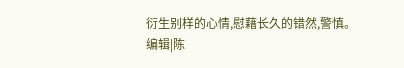衍生别样的心情,慰藉长久的错然,警慎。
编辑|陈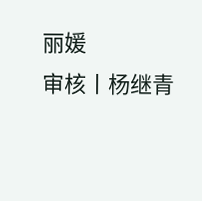丽媛
审核丨杨继青